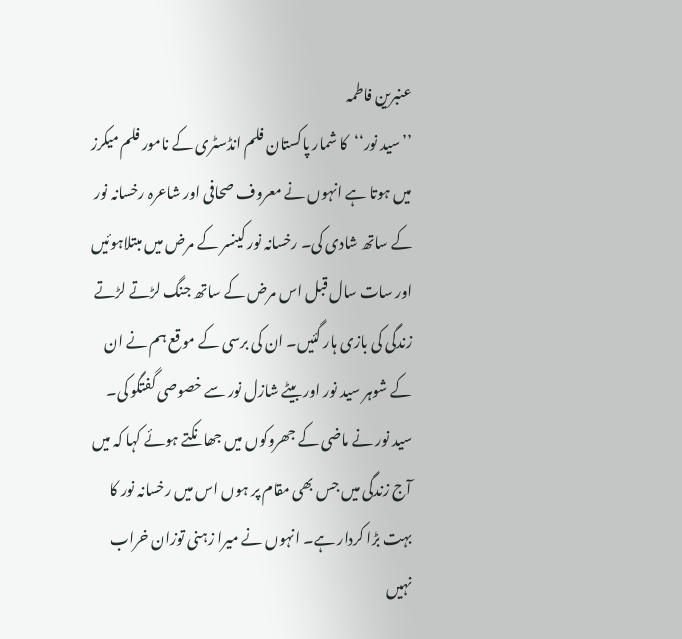عنبرین فاطمہ
’’سید نور‘‘کا شمار پاکستان فلم انڈسٹری کے نامور فلم میکرز میں ہوتا ہے انہوں نے معروف صحافی اور شاعرہ رخسانہ نور کے ساتھ شادی کی۔ رخسانہ نور کینسر کے مرض میں مبتلاہوئیں اور سات سال قبل اس مرض کے ساتھ جنگ لڑتے لڑتے زندگی کی بازی ہار گئیں۔ ان کی برسی کے موقع ہم نے ان کے شوہر سید نور اور بیٹے شازل نور سے خصوصی گفتگو کی۔ سید نور نے ماضی کے جھروکوں میں جھانکتے ہوئے کہا کہ میں آج زندگی میں جس بھی مقام پر ہوں اس میں رخسانہ نور کا بہت بڑا کردار ہے۔ انہوں نے میرا زہنی توزان خراب نہیں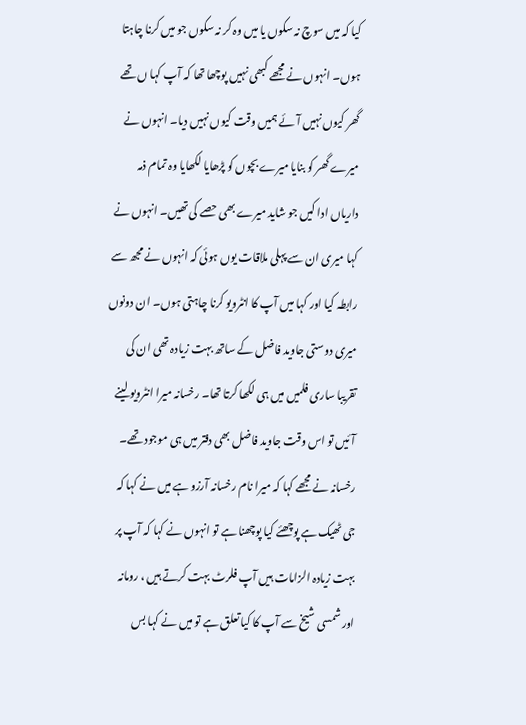کیا کہ میں سوچ نہ سکوں یا میں وہ کر نہ سکوں جو میں کرنا چاہتا ہوں۔ انہوں نے مجھے کبھی نہیں پوچھا تھا کہ آپ کہا ں تھے گھر کیوں نہیں آئے ہمیں وقت کیوں نہیں دیا۔ انہوں نے میرے گھر کو بنایا میرے بچوں کو پڑھایا لکھایا وہ تمام ذمہ داریاں ادا کیں جو شاید میرے بھی حصے کی تھیں۔ انہوں نے کہا میری ان سے پہلی ملاقات یوں ہوئی کہ انہوں نے مجھ سے رابطہ کیا اور کہا میں آپ کا انٹرویو کرنا چاہتی ہوں۔ ان دونوں میری دوستی جاوید فاضل کے ساتھ بہت زیادہ تھی ان کی تقریبا ساری فلمیں میں ہی لکھا کرتا تھا۔ رخسانہ میرا انٹرویو لینے آئیں تو اس وقت جاوید فاضل بھی دفتر میں ہی موجود تھے۔ رخسانہ نے مجھے کہا کہ میرا نام رخسانہ آرزو ہے میں نے کہا کہ جی ٹھیک ہے پوچھئے کیا پوچھنا ہے تو انہوں نے کہا کہ آپ پر بہت زیادہ الزامات ہیں آپ فلرٹ بہت کرتے ہیں ، رومانہ اور شمسی شیخ سے آپ کا کیا تعلق ہے تو میں نے کہا بس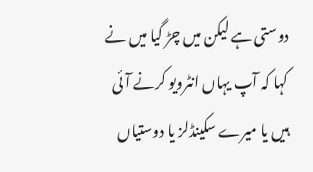دوستی ہے لیکن میں چڑ گیا میں نے کہا کہ آپ یہاں انٹرویو کرنے آئی ہیں یا میرے سکینڈلز یا دوستیاں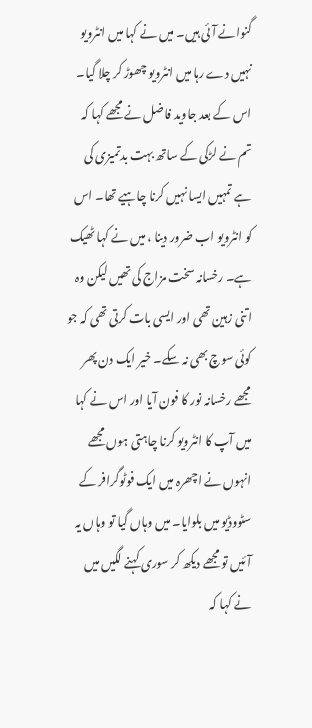گنوانے آئی ہیں۔ میں نے کہا میں انٹرویو نہیں دے رہا میں انٹرویو چھوڑ کر چلا گیا۔ اس کے بعد جاوید فاضل نے مجھے کہا کہ تم نے لڑکی کے ساتھ بہت بدتمیزی کی ہے تمہیں ایسا نہیں کرنا چاہیے تھا۔ اس کو انٹرویو اب ضرور دینا ، میں نے کہا ٹھیک ہے۔ رخسانہ سخت مزاج کی تھیں لیکن وہ اتنی زہین تھی اور ایسی بات کرتی تھی کہ جو کوئی سوچ بھی نہ سکے۔ خیر ایک دن پھر مجھے رخسانہ نور کا فون آیا اور اس نے کہا میں آپ کا انٹرویو کرنا چاہتی ہوں مجھے انہوں نے اچھرہ میں ایک فوٹوگرافر کے سٹووڈیو میں بلوایا۔ میں وہاں گیا تو وہاں یہ آئیں تو مجھے دیکھ کر سوری کہنے لگیں میں نے کہا کہ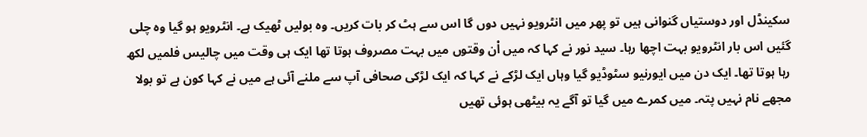سکینڈل اور دوستیاں گنوانی ہیں تو پھر میں انٹرویو نہیں دوں گا اس سے ہٹ کر بات کریں۔ وہ بولیں ٹھیک ہے۔ انٹرویو ہو گیا وہ چلی گئیں اس بار انٹرویو بہت اچھا رہا۔ سید نور نے کہا کہ میں اْن وقتوں میں بہت مصروف ہوتا تھا ایک ہی وقت میں چالیس فلمیں لکھ رہا ہوتا تھا۔ ایک دن میں ایورنیو سٹوڈیو گیا وہاں ایک لڑکے نے کہا کہ ایک لڑکی صحافی آپ سے ملنے آئی ہے میں نے کہا کون ہے تو بولا مجھے نام نہیں پتہ۔ میں کمرے میں گیا تو آگے یہ بیٹھی ہوئی تھیں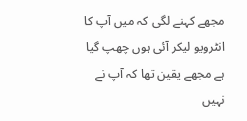مجھے کہنے لگی کہ میں آپ کا انٹرویو لیکر آئی ہوں چھپ گیا ہے مجھے یقین تھا کہ آپ نے نہیں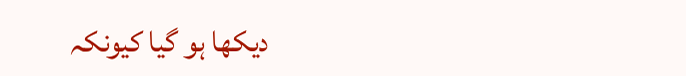دیکھا ہو گیا کیونکہ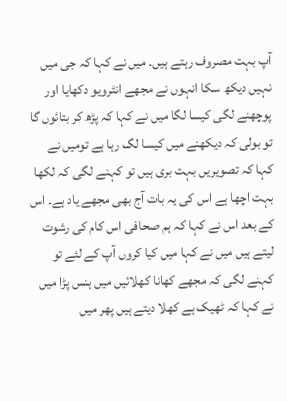آپ بہت مصروف رہتے ہیں۔ میں نے کہا کہ جی میں نہیں دیکھ سکا انہوں نے مجھے انٹرویو دکھایا اور پوچھنے لگی کیسا لگا میں نے کہا کہ پڑھ کر بتائوں گا تو بولی کہ دیکھنے میں کیسا لگ رہا ہے تومیں نے کہا کہ تصویریں بہت بری ہیں تو کہنے لگی کہ لکھا بہت اچھا ہے اس کی یہ بات آج بھی مجھے یاد ہے۔ اس کے بعد اس نے کہا کہ ہم صحافی اس کام کی رشوت لیتے ہیں میں نے کہا میں کیا کروں آپ کے لئے تو کہنے لگی کہ مجھے کھانا کھلائیں میں ہنس پڑا میں نے کہا کہ ٹھیک ہے کھلا دیتے ہیں پھر میں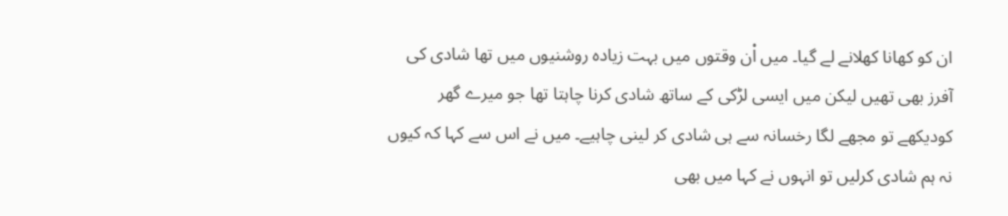ان کو کھانا کھلانے لے گیا۔ میں اْن وقتوں میں بہت زیادہ روشنیوں میں تھا شادی کی آفرز بھی تھیں لیکن میں ایسی لڑکی کے ساتھ شادی کرنا چاہتا تھا جو میرے گھر کودیکھے تو مجھے لگا رخسانہ سے ہی شادی کر لینی چاہیے۔ میں نے اس سے کہا کہ کیوں نہ ہم شادی کرلیں تو انہوں نے کہا میں بھی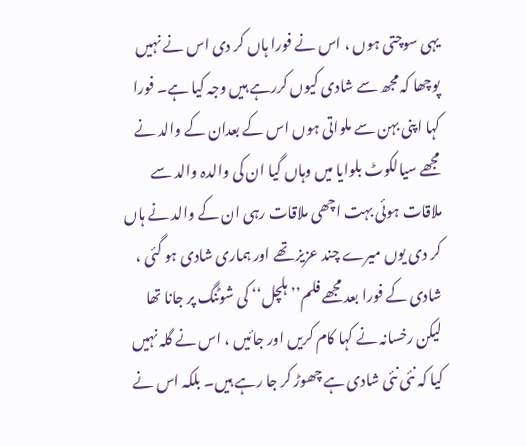یہی سوچتی ہوں ، اس نے فورا ہاں کر دی اس نے نہیں پوچھا کہ مجھ سے شادی کیوں کررہے ہیں وجہ کیا ہے۔ فورا کہا اپنی بہن سے ملواتی ہوں اس کے بعدان کے والد نے مجھے سیالکوٹ بلوایا میں وہاں گیا ان کی والدہ والد سے ملاقات ہوئی بہت اچھی ملاقات رہی ان کے والد نے ہاں کر دی یوں میرے چند عزیز تھے اور ہماری شادی ہو گئی ، شادی کے فورا بعد مجھے فلم’’ ہلچل‘‘ کی شوٹنگ پر جانا تھا لیکن رخسانہ نے کہا کام کریں اور جائیں ، اس نے گلہ نہیں کیا کہ نئی نئی شادی ہے چھوڑ کر جا رہے ہیں۔ بلکہ اس نے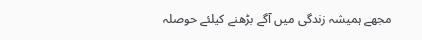مجھے ہمیشہ زندگی میں آگے بڑھنے کیلئے حوصلہ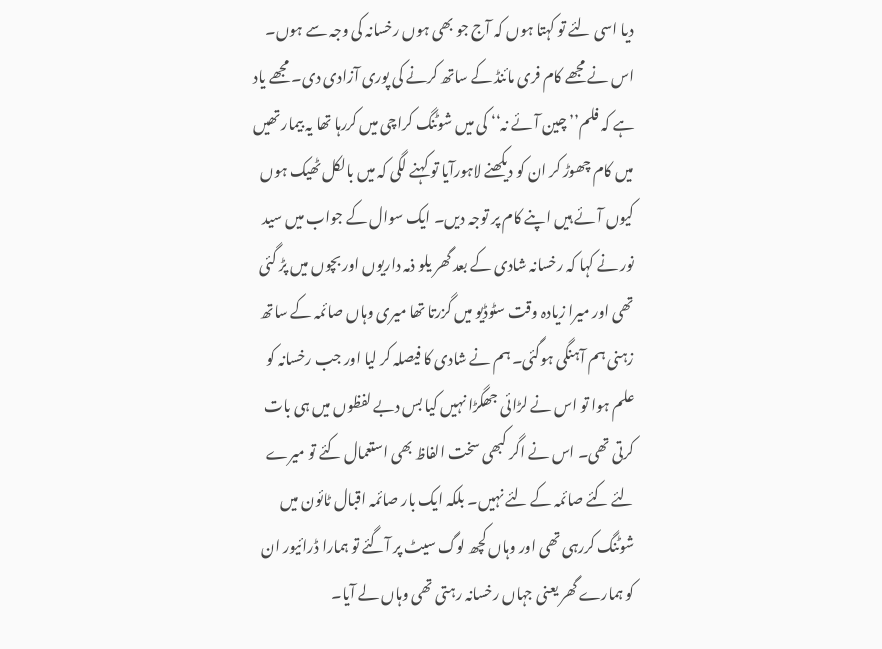دیا اسی لئے تو کہتا ہوں کہ آج جو بھی ہوں رخسانہ کی وجہ سے ہوں۔ اس نے مجھے کام فری مائنڈ کے ساتھ کرنے کی پوری آزادی دی۔ مجھے یاد ہے کہ فلم’’ چین آئے نہ‘‘ کی میں شوٹنگ کراچی میں کررہا تھا یہ بیمار تھیں میں کام چھوڑ کر ان کو دیکھنے لاہورآیا تو کہنے لگی کہ میں بالکل ٹھیک ہوں کیوں آئے ہیں اپنے کام پر توجہ دیں۔ ایک سوال کے جواب میں سید نور نے کہا کہ رخسانہ شادی کے بعد گھر یلو ذمہ داریوں اور بچوں میں پڑ گئی تھی اور میرا زیادہ وقت سٹوڈیو میں گزرتا تھا میری وہاں صائمہ کے ساتھ زہنی ہم آہنگی ہوگئی۔ ہم نے شادی کا فیصلہ کر لیا اور جب رخسانہ کو علم ہوا تو اس نے لڑائی جھگڑا نہیں کیا بس دبے لفظوں میں ہی بات کرتی تھی۔ اس نے اگر کبھی سخت الفاظ بھی استعمال کئے تو میرے لئے کئے صائمہ کے لئے نہیں۔ بلکہ ایک بار صائمہ اقبال ٹائون میں شوٹنگ کررہی تھی اور وہاں کچھ لوگ سیٹ پر آگئے تو ہمارا ڈرائیور ان کو ہمارے گھر یعنی جہاں رخسانہ رہتی تھی وہاں لے آیا۔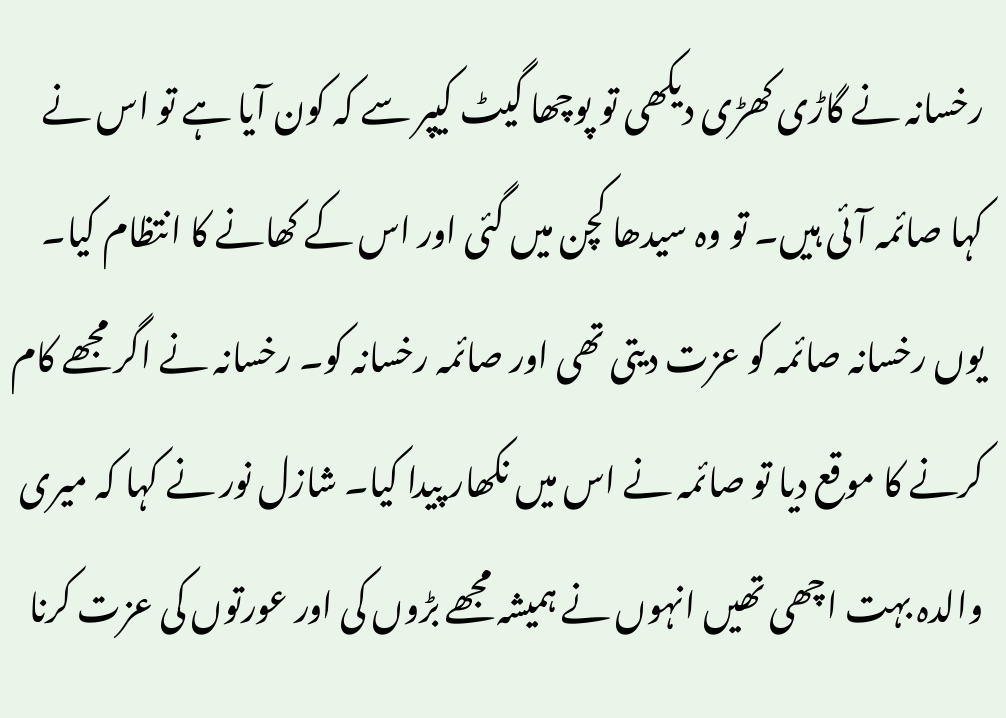رخسانہ نے گاڑی کھڑی دیکھی تو پوچھا گیٹ کیپر سے کہ کون آیا ہے تو اس نے کہا صائمہ آئی ہیں۔ تو وہ سیدھا کچن میں گئی اور اس کے کھانے کا انتظام کیا۔ یوں رخسانہ صائمہ کو عزت دیتی تھی اور صائمہ رخسانہ کو۔ رخسانہ نے اگر مجھے کام کرنے کا موقع دیا تو صائمہ نے اس میں نکھار پیدا کیا۔ شازل نور نے کہا کہ میری والدہ بہت اچھی تھیں انہوں نے ہمیشہ مجھے بڑوں کی اور عورتوں کی عزت کرنا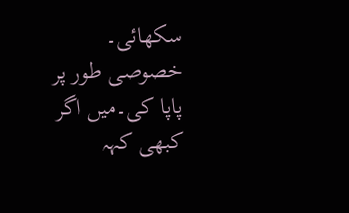سکھائی۔ خصوصی طور پر پاپا کی۔میں اگر کبھی کہہ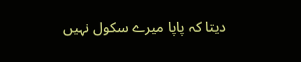دیتا کہ پاپا میرے سکول نہیں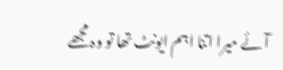آئے میرا اتنا اہم ایونٹ تھا تو وہ مجھے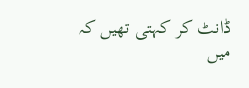ڈانٹ کر کہتی تھیں کہ میں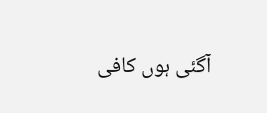آگئی ہوں کافی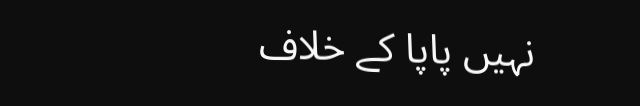نہیں پاپا کے خلاف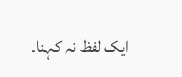ایک لفظ نہ کہنا۔